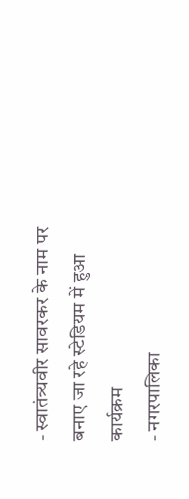- स्वातंत्र्यवीर सावरकर के नाम पर बनाए जा रहे स्टेडियम में हुआ कार्यक्रम
- नगरपालिका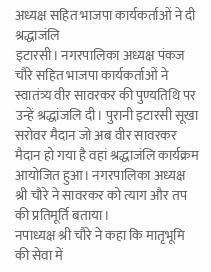अध्यक्ष सहित भाजपा कार्यकर्ताओं ने दी श्रद्धाजंलि
इटारसी। नगरपालिका अध्यक्ष पंकज चौरे सहित भाजपा कार्यकर्ताओं ने स्वातंत्र्य वीर सावरकर की पुण्यतिथि पर उन्हें श्रद्धांजलि दी। पुरानी इटारसी सूखा सरोवर मैदान जो अब वीर सावरकर मैदान हो गया है वहां श्रद्धाजंलि कार्यक्रम आयोजित हुआ। नगरपालिका अध्यक्ष श्री चौरे ने सावरकर को त्याग और तप की प्रतिमूर्ति बताया।
नपाध्यक्ष श्री चौरे ने कहा कि मातृभूमि की सेवा में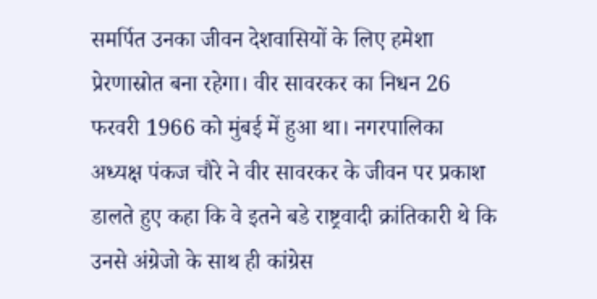समर्पित उनका जीवन देशवासियों के लिए हमेशा प्रेरणास्रोत बना रहेगा। वीर सावरकर का निधन 26 फरवरी 1966 को मुंबई में हुआ था। नगरपालिका अध्यक्ष पंकज चौरे ने वीर सावरकर के जीवन पर प्रकाश डालते हुए कहा कि वे इतने बडे राष्ट्रवादी क्रांतिकारी थे कि उनसे अंग्रेजो के साथ ही कांग्रेस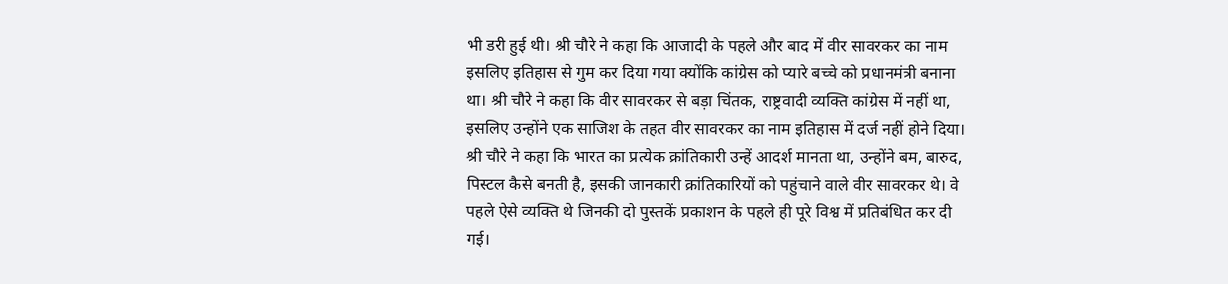भी डरी हुई थी। श्री चौरे ने कहा कि आजादी के पहले और बाद में वीर सावरकर का नाम इसलिए इतिहास से गुम कर दिया गया क्योंकि कांग्रेस को प्यारे बच्चे को प्रधानमंत्री बनाना था। श्री चौरे ने कहा कि वीर सावरकर से बड़ा चिंतक, राष्ट्रवादी व्यक्ति कांग्रेस में नहीं था, इसलिए उन्होंने एक साजिश के तहत वीर सावरकर का नाम इतिहास में दर्ज नहीं होने दिया।
श्री चौरे ने कहा कि भारत का प्रत्येक क्रांतिकारी उन्हें आदर्श मानता था, उन्होंने बम, बारुद, पिस्टल कैसे बनती है, इसकी जानकारी क्रांतिकारियों को पहुंचाने वाले वीर सावरकर थे। वे पहले ऐसे व्यक्ति थे जिनकी दो पुस्तकें प्रकाशन के पहले ही पूरे विश्व में प्रतिबंधित कर दी गई।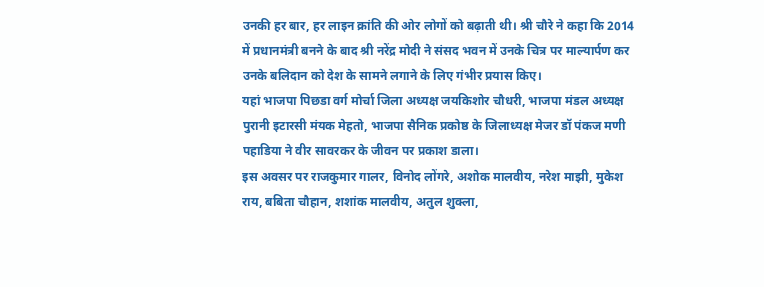उनकी हर बार, हर लाइन क्रांति की ओर लोगों को बढ़ाती थी। श्री चौरे ने कहा कि 2014 में प्रधानमंत्री बनने के बाद श्री नरेंद्र मोदी ने संसद भवन में उनके चित्र पर माल्यार्पण कर उनके बलिदान को देश के सामने लगाने के लिए गंभीर प्रयास किए।
यहां भाजपा पिछडा वर्ग मोर्चा जिला अध्यक्ष जयकिशोर चौधरी, भाजपा मंडल अध्यक्ष पुरानी इटारसी मंयक मेहतो, भाजपा सैनिक प्रकोष्ठ के जिलाध्यक्ष मेजर डॉ पंकज मणी पहाडिया ने वीर सावरकर के जीवन पर प्रकाश डाला।
इस अवसर पर राजकुमार गालर, विनोद लोंगरे, अशोक मालवीय, नरेश माझी, मुकेश राय, बबिता चौहान, शशांक मालवीय, अतुल शुक्ला,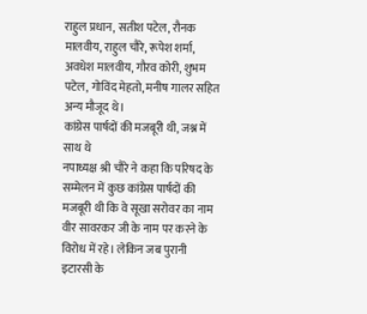राहुल प्रधान, सतीश पटेल, रौनक मालवीय, राहुल चौरे, रूपेश शर्मा, अवधेश मालवीय, गौरव कोरी, शुभम पटेल, गोविंद मेहतो, मनीष गालर सहित अन्य मौजूद थे।
कांग्रेस पार्षदों की मजबूरी थी, जश्न में साथ थे
नपाध्यक्ष श्री चौरे ने कहा कि परिषद के सम्मेलन में कुछ कांग्रेस पार्षदों की मजबूरी थी कि वे सूखा सरोवर का नाम वीर सावरकर जी के नाम पर करने के विरोध में रहे। लेकिन जब पुरानी इटारसी के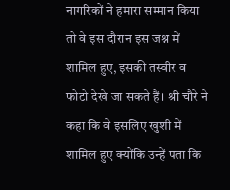नागरिकों ने हमारा सम्मान किया तो वे इस दौरान इस जश्न में शामिल हुए, इसकी तस्वीर व फोटो देखे जा सकते हैं। श्री चौरे ने कहा कि वे इसलिए खुशी में शामिल हुए क्योंकि उन्हें पता कि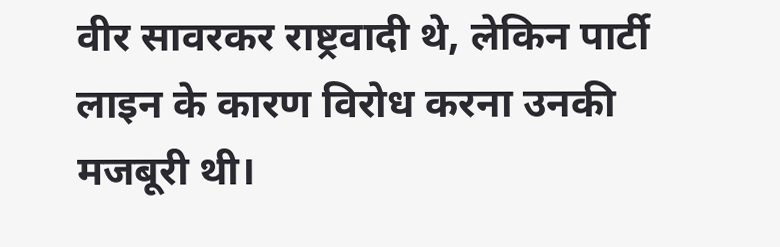वीर सावरकर राष्ट्रवादी थे, लेकिन पार्टी लाइन के कारण विरोध करना उनकी मजबूरी थी।